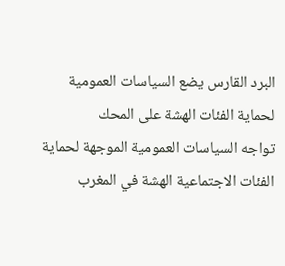البرد القارس يضع السياسات العمومية لحماية الفئات الهشة على المحك
تواجه السياسات العمومية الموجهة لحماية الفئات الاجتماعية الهشة في المغرب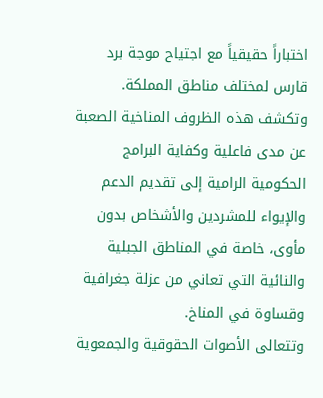اختباراً حقيقياً مع اجتياح موجة برد قارس لمختلف مناطق المملكة. وتكشف هذه الظروف المناخية الصعبة عن مدى فاعلية وكفاية البرامج الحكومية الرامية إلى تقديم الدعم والإيواء للمشردين والأشخاص بدون مأوى، خاصة في المناطق الجبلية والنائية التي تعاني من عزلة جغرافية وقساوة في المناخ.
وتتعالى الأصوات الحقوقية والجمعوية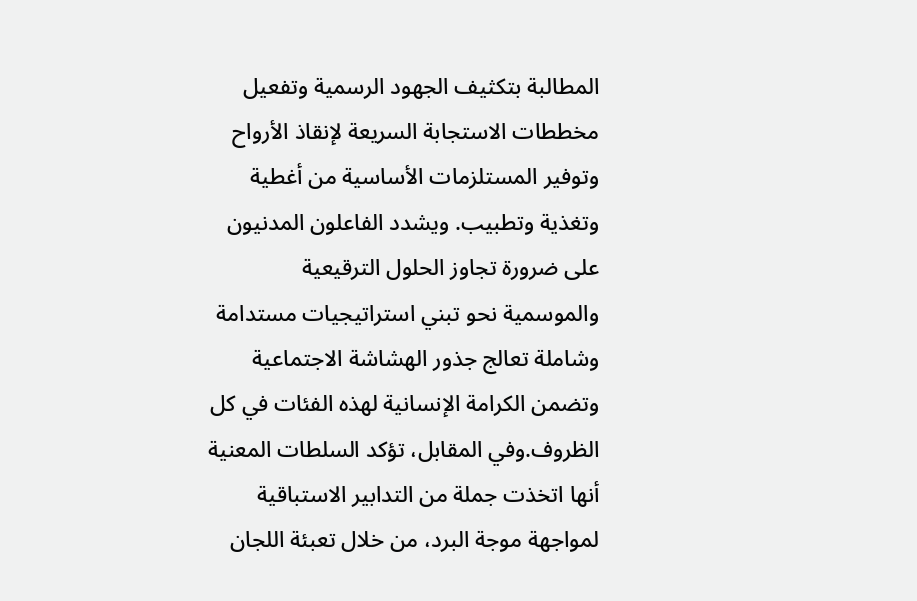المطالبة بتكثيف الجهود الرسمية وتفعيل مخططات الاستجابة السريعة لإنقاذ الأرواح وتوفير المستلزمات الأساسية من أغطية وتغذية وتطبيب. ويشدد الفاعلون المدنيون على ضرورة تجاوز الحلول الترقيعية والموسمية نحو تبني استراتيجيات مستدامة وشاملة تعالج جذور الهشاشة الاجتماعية وتضمن الكرامة الإنسانية لهذه الفئات في كل الظروف.وفي المقابل، تؤكد السلطات المعنية أنها اتخذت جملة من التدابير الاستباقية لمواجهة موجة البرد، من خلال تعبئة اللجان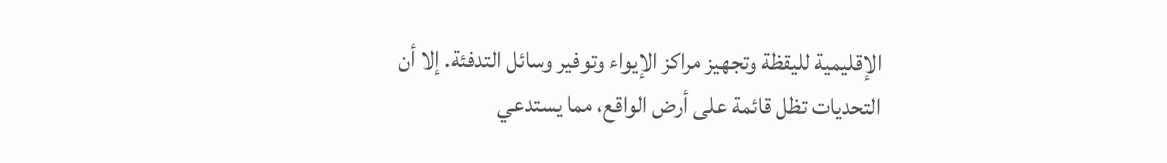الإقليمية لليقظة وتجهيز مراكز الإيواء وتوفير وسائل التدفئة. إلا أن التحديات تظل قائمة على أرض الواقع، مما يستدعي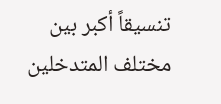تنسيقاً أكبر بين مختلف المتدخلين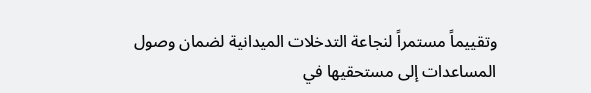وتقييماً مستمراً لنجاعة التدخلات الميدانية لضمان وصول المساعدات إلى مستحقيها في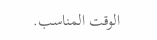الوقت المناسب.